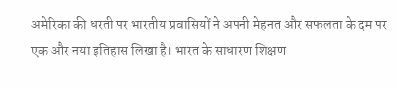अमेरिका की धरती पर भारतीय प्रवासियों ने अपनी मेहनत और सफलता के दम पर एक और नया इतिहास लिखा है। भारत के साधारण शिक्षण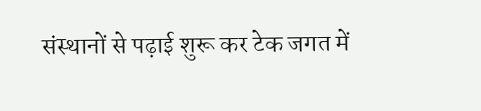संस्थानों से पढ़ाई शुरू कर टेक जगत में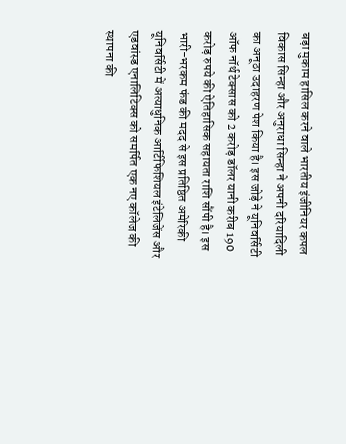बड़ा मुकाम हासिल करने वाले भारतीय इंजीनियर कपल विकास सिन्हा और अनुराधा सिन्हा ने अपनी दरियादिली का अनूठा उदाहरण पेश किया है। इस जोड़े ने यूनिवर्सिटी ऑफ नॉर्थ टेक्सास को 2 करोड़ डॉलर यानी करीब 190 करोड़ रुपये की ऐतिहासिक सहायता राशि सौंपी है। इस भारी-भरकम फंड की मदद से इस प्रतिष्ठित अमेरिकी यूनिवर्सिटी में अत्याधुनिक आर्टिफिशियल इंटेलिजेंस और एडवांस्ड एनालिटिक्स को समर्पित एक नए कॉलेज की स्थापना की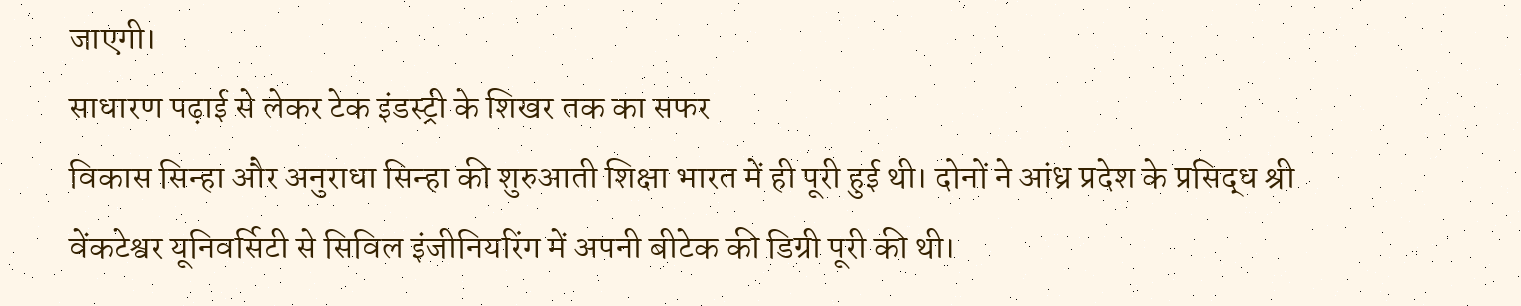जाएगी।
साधारण पढ़ाई से लेकर टेक इंडस्ट्री के शिखर तक का सफर
विकास सिन्हा और अनुराधा सिन्हा की शुरुआती शिक्षा भारत में ही पूरी हुई थी। दोनों ने आंध्र प्रदेश के प्रसिद्ध श्री वेंकटेश्वर यूनिवर्सिटी से सिविल इंजीनियरिंग में अपनी बीटेक की डिग्री पूरी की थी।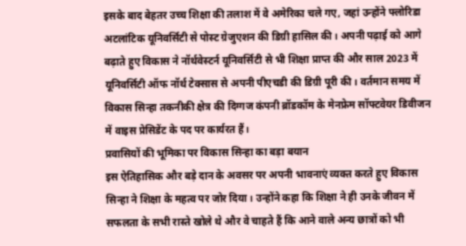इसके बाद बेहतर उच्च शिक्षा की तलाश में वे अमेरिका चले गए, जहां उन्होंने फ्लोरिडा अटलांटिक यूनिवर्सिटी से पोस्ट ग्रेजुएशन की डिग्री हासिल की। अपनी पढ़ाई को आगे बढ़ाते हुए विकास ने नॉर्थवेस्टर्न यूनिवर्सिटी से भी शिक्षा प्राप्त की और साल 2023 में यूनिवर्सिटी ऑफ नॉर्थ टेक्सास से अपनी पीएचडी की डिग्री पूरी की। वर्तमान समय में विकास सिन्हा तकनीकी क्षेत्र की दिग्गज कंपनी ब्रॉडकॉम के मेनफ्रेम सॉफ्टवेयर डिवीजन में वाइस प्रेसिडेंट के पद पर कार्यरत हैं।
प्रवासियों की भूमिका पर विकास सिन्हा का बड़ा बयान
इस ऐतिहासिक और बड़े दान के अवसर पर अपनी भावनाएं व्यक्त करते हुए विकास सिन्हा ने शिक्षा के महत्व पर जोर दिया। उन्होंने कहा कि शिक्षा ने ही उनके जीवन में सफलता के सभी रास्ते खोले थे और वे चाहते हैं कि आने वाले अन्य छात्रों को भी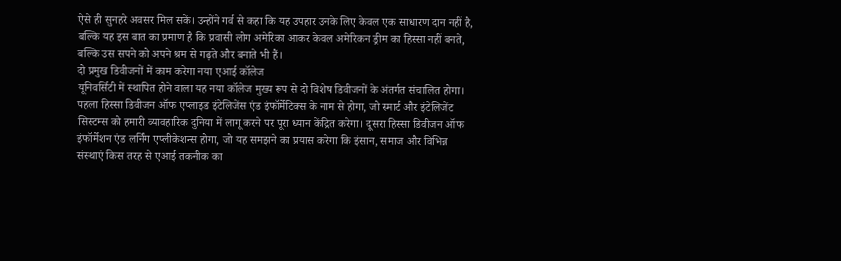ऐसे ही सुनहरे अवसर मिल सकें। उन्होंने गर्व से कहा कि यह उपहार उनके लिए केवल एक साधारण दान नहीं है, बल्कि यह इस बात का प्रमाण है कि प्रवासी लोग अमेरिका आकर केवल अमेरिकन ड्रीम का हिस्सा नहीं बनते, बल्कि उस सपने को अपने श्रम से गढ़ते और बनाते भी हैं।
दो प्रमुख डिवीजनों में काम करेगा नया एआई कॉलेज
यूनिवर्सिटी में स्थापित होने वाला यह नया कॉलेज मुख्य रूप से दो विशेष डिवीजनों के अंतर्गत संचालित होगा। पहला हिस्सा डिवीजन ऑफ एप्लाइड इंटेलिजेंस एंड इंफॉर्मेटिक्स के नाम से होगा, जो स्मार्ट और इंटेलिजेंट सिस्टम्स को हमारी व्यावहारिक दुनिया में लागू करने पर पूरा ध्यान केंद्रित करेगा। दूसरा हिस्सा डिवीजन ऑफ इंफॉर्मेशन एंड लर्निंग एप्लीकेशन्स होगा, जो यह समझने का प्रयास करेगा कि इंसान, समाज और विभिन्न संस्थाएं किस तरह से एआई तकनीक का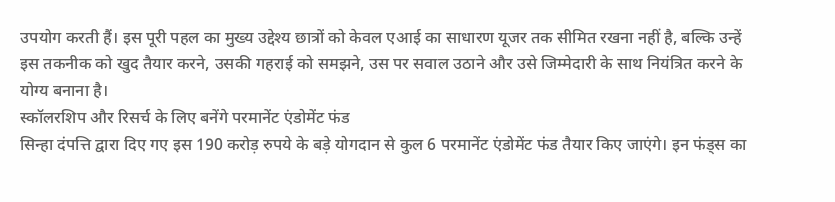उपयोग करती हैं। इस पूरी पहल का मुख्य उद्देश्य छात्रों को केवल एआई का साधारण यूजर तक सीमित रखना नहीं है, बल्कि उन्हें इस तकनीक को खुद तैयार करने, उसकी गहराई को समझने, उस पर सवाल उठाने और उसे जिम्मेदारी के साथ नियंत्रित करने के योग्य बनाना है।
स्कॉलरशिप और रिसर्च के लिए बनेंगे परमानेंट एंडोमेंट फंड
सिन्हा दंपत्ति द्वारा दिए गए इस 190 करोड़ रुपये के बड़े योगदान से कुल 6 परमानेंट एंडोमेंट फंड तैयार किए जाएंगे। इन फंड्स का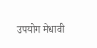उपयोग मेधावी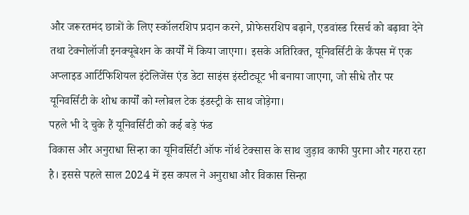और जरूरतमंद छात्रों के लिए स्कॉलरशिप प्रदान करने, प्रोफेसरशिप बढ़ाने, एडवांस्ड रिसर्च को बढ़ावा देने तथा टेक्नोलॉजी इनक्यूबेशन के कार्यों में किया जाएगा। इसके अतिरिक्त, यूनिवर्सिटी के कैंपस में एक अप्लाइड आर्टिफिशियल इंटेलिजेंस एंड डेटा साइंस इंस्टीट्यूट भी बनाया जाएगा, जो सीधे तौर पर यूनिवर्सिटी के शोध कार्यों को ग्लोबल टेक इंडस्ट्री के साथ जोड़ेगा।
पहले भी दे चुके हैं यूनिवर्सिटी को कई बड़े फंड
विकास और अनुराधा सिन्हा का यूनिवर्सिटी ऑफ नॉर्थ टेक्सास के साथ जुड़ाव काफी पुराना और गहरा रहा है। इससे पहले साल 2024 में इस कपल ने अनुराधा और विकास सिन्हा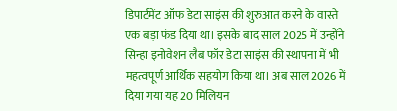डिपार्टमेंट ऑफ डेटा साइंस की शुरुआत करने के वास्ते एक बड़ा फंड दिया था। इसके बाद साल 2025 में उन्होंने सिन्हा इनोवेशन लैब फॉर डेटा साइंस की स्थापना में भी महत्वपूर्ण आर्थिक सहयोग किया था। अब साल 2026 में दिया गया यह 20 मिलियन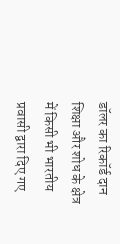डॉलर का रिकॉर्ड दान शिक्षा और शोध के क्षेत्र में किसी भी भारतीय प्रवासी द्वारा दिए गए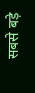सबसे बड़े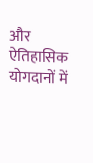और ऐतिहासिक योगदानों में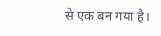से एक बन गया है।